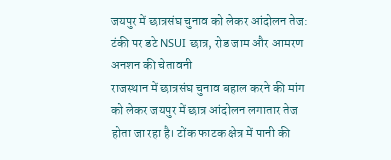जयपुर में छात्रसंघ चुनाव को लेकर आंदोलन तेज: टंकी पर डटे NSUI छात्र, रोड जाम और आमरण अनशन की चेतावनी
राजस्थान में छात्रसंघ चुनाव बहाल करने की मांग को लेकर जयपुर में छात्र आंदोलन लगातार तेज होता जा रहा है। टोंक फाटक क्षेत्र में पानी की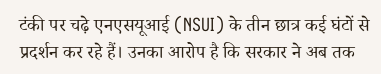टंकी पर चढ़े एनएसयूआई (NSUI) के तीन छात्र कई घंटों से प्रदर्शन कर रहे हैं। उनका आरोप है कि सरकार ने अब तक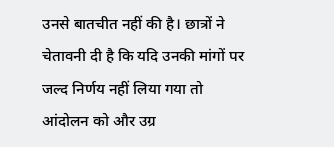उनसे बातचीत नहीं की है। छात्रों ने चेतावनी दी है कि यदि उनकी मांगों पर जल्द निर्णय नहीं लिया गया तो आंदोलन को और उग्र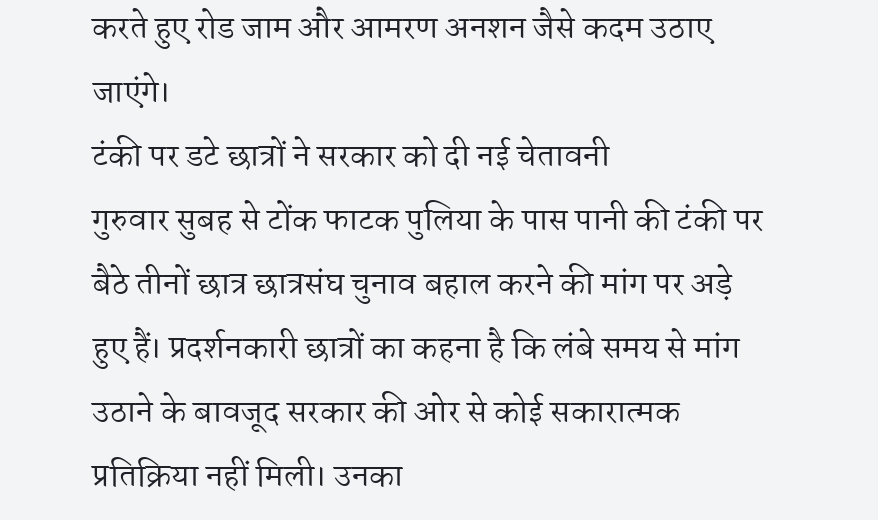करते हुए रोड जाम और आमरण अनशन जैसे कदम उठाए जाएंगे।
टंकी पर डटे छात्रों ने सरकार को दी नई चेतावनी
गुरुवार सुबह से टोंक फाटक पुलिया के पास पानी की टंकी पर बैठे तीनों छात्र छात्रसंघ चुनाव बहाल करने की मांग पर अड़े हुए हैं। प्रदर्शनकारी छात्रों का कहना है कि लंबे समय से मांग उठाने के बावजूद सरकार की ओर से कोई सकारात्मक प्रतिक्रिया नहीं मिली। उनका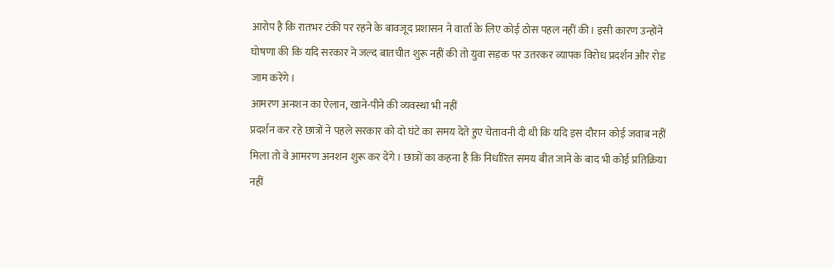आरोप है कि रातभर टंकी पर रहने के बावजूद प्रशासन ने वार्ता के लिए कोई ठोस पहल नहीं की। इसी कारण उन्होंने घोषणा की कि यदि सरकार ने जल्द बातचीत शुरू नहीं की तो युवा सड़क पर उतरकर व्यापक विरोध प्रदर्शन और रोड जाम करेंगे।
आमरण अनशन का ऐलान, खाने-पीने की व्यवस्था भी नहीं
प्रदर्शन कर रहे छात्रों ने पहले सरकार को दो घंटे का समय देते हुए चेतावनी दी थी कि यदि इस दौरान कोई जवाब नहीं मिला तो वे आमरण अनशन शुरू कर देंगे। छात्रों का कहना है कि निर्धारित समय बीत जाने के बाद भी कोई प्रतिक्रिया नहीं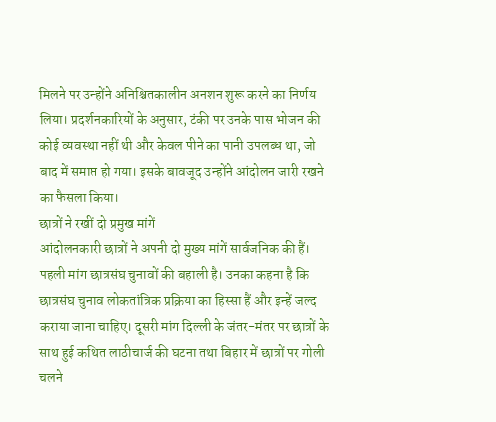मिलने पर उन्होंने अनिश्चितकालीन अनशन शुरू करने का निर्णय लिया। प्रदर्शनकारियों के अनुसार, टंकी पर उनके पास भोजन की कोई व्यवस्था नहीं थी और केवल पीने का पानी उपलब्ध था, जो बाद में समाप्त हो गया। इसके बावजूद उन्होंने आंदोलन जारी रखने का फैसला किया।
छात्रों ने रखीं दो प्रमुख मांगें
आंदोलनकारी छात्रों ने अपनी दो मुख्य मांगें सार्वजनिक की हैं। पहली मांग छात्रसंघ चुनावों की बहाली है। उनका कहना है कि छात्रसंघ चुनाव लोकतांत्रिक प्रक्रिया का हिस्सा हैं और इन्हें जल्द कराया जाना चाहिए। दूसरी मांग दिल्ली के जंतर-मंतर पर छात्रों के साथ हुई कथित लाठीचार्ज की घटना तथा बिहार में छात्रों पर गोली चलने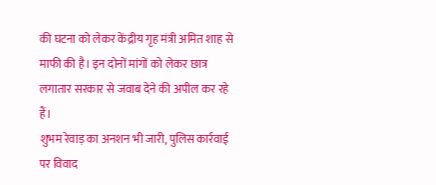की घटना को लेकर केंद्रीय गृह मंत्री अमित शाह से माफी की है। इन दोनों मांगों को लेकर छात्र लगातार सरकार से जवाब देने की अपील कर रहे हैं।
शुभम रेवाड़ का अनशन भी जारी, पुलिस कार्रवाई पर विवाद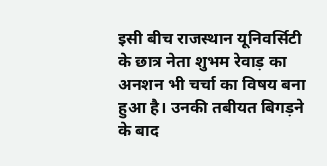इसी बीच राजस्थान यूनिवर्सिटी के छात्र नेता शुभम रेवाड़ का अनशन भी चर्चा का विषय बना हुआ है। उनकी तबीयत बिगड़ने के बाद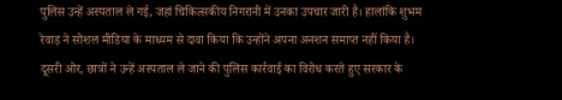पुलिस उन्हें अस्पताल ले गई, जहां चिकित्सकीय निगरानी में उनका उपचार जारी है। हालांकि शुभम रेवाड़ ने सोशल मीडिया के माध्यम से दावा किया कि उन्होंने अपना अनशन समाप्त नहीं किया है। दूसरी ओर, छात्रों ने उन्हें अस्पताल ले जाने की पुलिस कार्रवाई का विरोध करते हुए सरकार के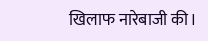खिलाफ नारेबाजी की।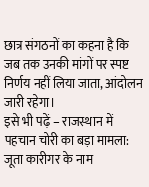छात्र संगठनों का कहना है कि जब तक उनकी मांगों पर स्पष्ट निर्णय नहीं लिया जाता, आंदोलन जारी रहेगा।
इसे भी पढ़ें – राजस्थान में पहचान चोरी का बड़ा मामला: जूता कारीगर के नाम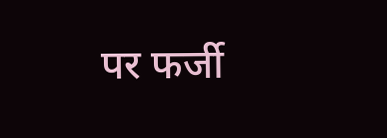पर फर्जी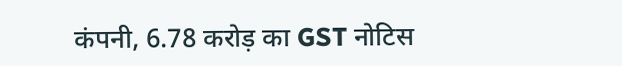कंपनी, 6.78 करोड़ का GST नोटिस